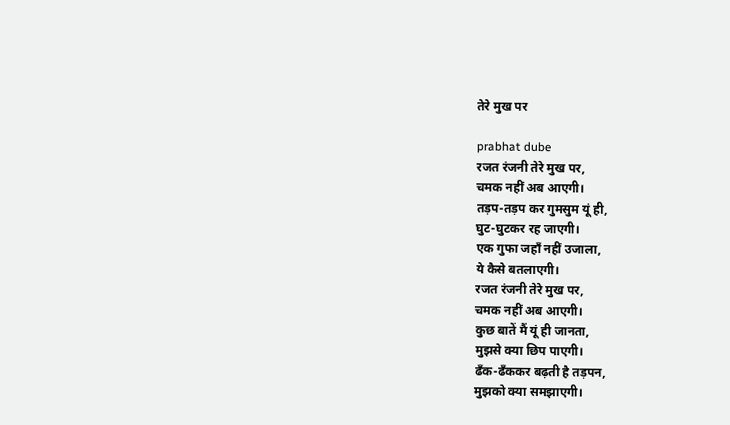तेरे मुख पर

prabhat dube
रजत रंजनी तेरे मुख पर,
चमक नहीं अब आएगी।
तड़प-तड़प कर गुमसुम यूं ही,
घुट-घुटकर रह जाएगी।
एक गुफा जहाँ नहीं उजाला,
ये कैसे बतलाएगी।
रजत रंजनी तेरे मुख पर,
चमक नहीं अब आएगी।
कुछ बातें मैं यूं ही जानता,
मुझसे क्या छिप पाएगी।
ढँक-ढँककर बढ़ती है तड़पन,
मुझको क्या समझाएगी।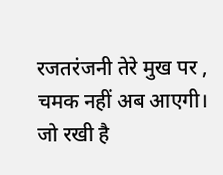रजतरंजनी तेरे मुख पर ,
चमक नहीं अब आएगी।
जो रखी है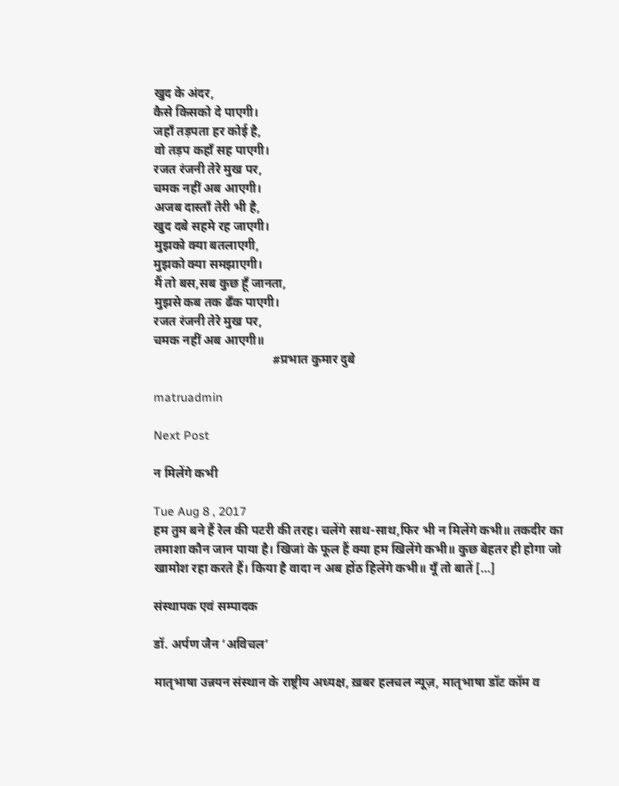खुद के अंदर,
कैसे किसको दे पाएगी।
जहाँ तड़पता हर कोई है,
वो तड़प कहाँ सह पाएगी।
रजत रंजनी तेरे मुख पर,
चमक नहीं अब आएगी।
अजब दास्ताँ तेरी भी है,
खुद दबे सहमे रह जाएगी।
मुझको क्या बतलाएगी,
मुझको क्या समझाएगी।
मैं तो बस,सब कुछ हूँ जानता,
मुझसे कब तक ढँक पाएगी।
रजत रंजनी तेरे मुख पर,
चमक नहीं अब आएगी॥
                                      #प्रभात कुमार दुबे

matruadmin

Next Post

न मिलेंगे कभी

Tue Aug 8 , 2017
हम तुम बने हैं रेल की पटरी की तरह। चलेंगे साथ-साथ,फिर भी न मिलेंगे कभी॥ तकदीर का तमाशा कौन जान पाया है। खिजां के फूल हैं क्या हम खिलेंगे कभी॥ कुछ बेहतर ही होगा जो खामोश रहा करते हैं। किया है वादा न अब होंठ हिलेंगे कभी॥ यूँ तो बातें […]

संस्थापक एवं सम्पादक

डॉ. अर्पण जैन ‘अविचल’

मातृभाषा उन्नयन संस्थान के राष्ट्रीय अध्यक्ष, ख़बर हलचल न्यूज़, मातृभाषा डॉट कॉम व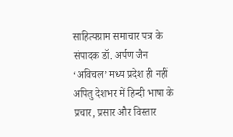साहित्यग्राम समाचार पत्र के संपादक डॉ. अर्पण जैन ‘अविचल’ मध्य प्रदेश ही नहीं अपितु देशभर में हिन्दी भाषा के प्रचार, प्रसार और विस्तार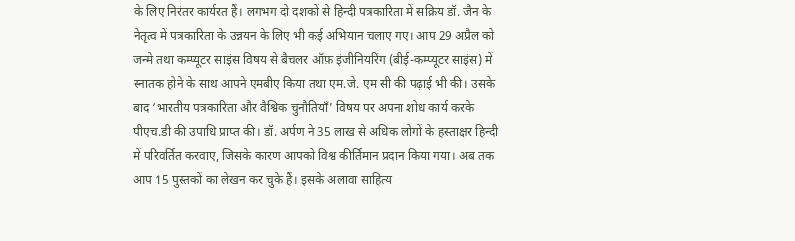के लिए निरंतर कार्यरत हैं। लगभग दो दशकों से हिन्दी पत्रकारिता में सक्रिय डॉ. जैन के नेतृत्व में पत्रकारिता के उन्नयन के लिए भी कई अभियान चलाए गए। आप 29 अप्रैल को जन्मे तथा कम्प्यूटर साइंस विषय से बैचलर ऑफ़ इंजीनियरिंग (बीई-कम्प्यूटर साइंस) में स्नातक होने के साथ आपने एमबीए किया तथा एम.जे. एम सी की पढ़ाई भी की। उसके बाद ‘भारतीय पत्रकारिता और वैश्विक चुनौतियाँ’ विषय पर अपना शोध कार्य करके पीएच.डी की उपाधि प्राप्त की। डॉ. अर्पण ने 35 लाख से अधिक लोगों के हस्ताक्षर हिन्दी में परिवर्तित करवाए, जिसके कारण आपको विश्व कीर्तिमान प्रदान किया गया। अब तक आप 15 पुस्तकों का लेखन कर चुके हैं। इसके अलावा साहित्य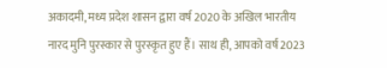अकादमी, मध्य प्रदेश शासन द्वारा वर्ष 2020 के अखिल भारतीय नारद मुनि पुरस्कार से पुरस्कृत हुए हैं। साथ ही, आपको वर्ष 2023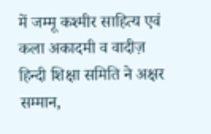में जम्मू कश्मीर साहित्य एवं कला अकादमी व वादीज़ हिन्दी शिक्षा समिति ने अक्षर सम्मान,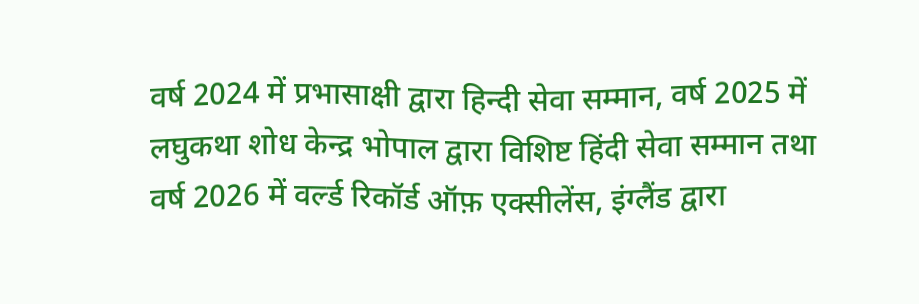वर्ष 2024 में प्रभासाक्षी द्वारा हिन्दी सेवा सम्मान, वर्ष 2025 में लघुकथा शोध केन्द्र भोपाल द्वारा विशिष्ट हिंदी सेवा सम्मान तथा वर्ष 2026 में वर्ल्ड रिकॉर्ड ऑफ़ एक्सीलेंस, इंग्लैंड द्वारा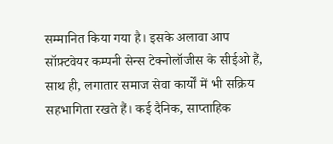सम्मानित किया गया है। इसके अलावा आप सॉफ़्टवेयर कम्पनी सेन्स टेक्नोलॉजीस के सीईओ हैं, साथ ही, लगातार समाज सेवा कार्यों में भी सक्रिय सहभागिता रखते हैं। कई दैनिक, साप्ताहिक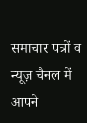समाचार पत्रों व न्यूज़ चैनल में आपने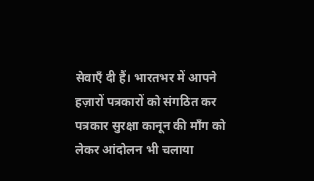सेवाएँ दी हैं। भारतभर में आपने हज़ारों पत्रकारों को संगठित कर पत्रकार सुरक्षा कानून की माँग को लेकर आंदोलन भी चलाया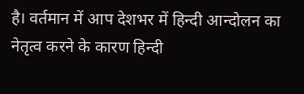है। वर्तमान में आप देशभर में हिन्दी आन्दोलन का नेतृत्व करने के कारण हिन्दी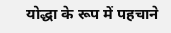योद्धा के रूप में पहचाने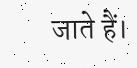जाते हैं।